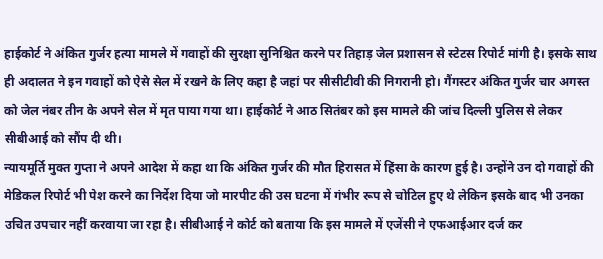हाईकोर्ट ने अंकित गुर्जर हत्या मामले में गवाहों की सुरक्षा सुनिश्चित करने पर तिहाड़ जेल प्रशासन से स्टेटस रिपोर्ट मांगी है। इसके साथ ही अदालत ने इन गवाहों को ऐसे सेल में रखने के लिए कहा है जहां पर सीसीटीवी की निगरानी हो। गैंगस्टर अंकित गुर्जर चार अगस्त को जेल नंबर तीन के अपने सेल में मृत पाया गया था। हाईकोर्ट ने आठ सितंबर को इस मामले की जांच दिल्ली पुलिस से लेकर सीबीआई को सौंप दी थी।
न्यायमूर्ति मुक्त गुप्ता ने अपने आदेश में कहा था कि अंकित गुर्जर की मौत हिरासत में हिंसा के कारण हुई है। उन्होंने उन दो गवाहों की मेडिकल रिपोर्ट भी पेश करने का निर्देश दिया जो मारपीट की उस घटना में गंभीर रूप से चोटिल हुए थे लेकिन इसके बाद भी उनका उचित उपचार नहीं करवाया जा रहा है। सीबीआई ने कोर्ट को बताया कि इस मामले में एजेंसी ने एफआईआर दर्ज कर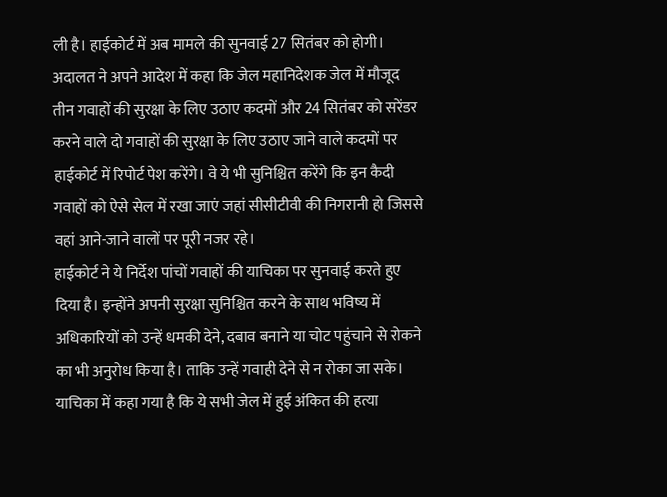ली है। हाईकोर्ट में अब मामले की सुनवाई 27 सितंबर को होगी।
अदालत ने अपने आदेश में कहा कि जेल महानिदेशक जेल में मौजूद तीन गवाहों की सुरक्षा के लिए उठाए कदमों और 24 सितंबर को सरेंडर करने वाले दो गवाहों की सुरक्षा के लिए उठाए जाने वाले कदमों पर हाईकोर्ट में रिपोर्ट पेश करेंगे। वे ये भी सुनिश्चित करेंगे कि इन कैदी गवाहों को ऐसे सेल में रखा जाएं जहां सीसीटीवी की निगरानी हो जिससे वहां आने-जाने वालों पर पूरी नजर रहे।
हाईकोर्ट ने ये निर्देश पांचों गवाहों की याचिका पर सुनवाई करते हुए दिया है। इन्होंने अपनी सुरक्षा सुनिश्चित करने के साथ भविष्य में अधिकारियों को उन्हें धमकी देने, दबाव बनाने या चोट पहुंचाने से रोकने का भी अनुरोध किया है। ताकि उन्हें गवाही देने से न रोका जा सके। याचिका में कहा गया है कि ये सभी जेल में हुई अंकित की हत्या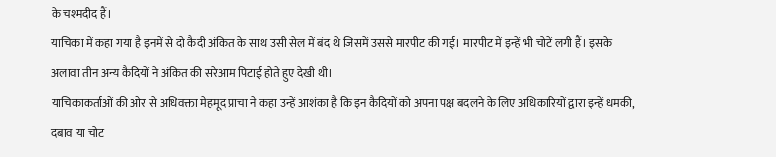के चश्मदीद हैं।
याचिका में कहा गया है इनमें से दो कैदी अंकित के साथ उसी सेल में बंद थे जिसमें उससे मारपीट की गई। मारपीट में इन्हें भी चोटें लगी हैं। इसके अलावा तीन अन्य कैदियों ने अंकित की सरेआम पिटाई होते हुए देखी थी।
याचिकाकर्ताओं की ओर से अधिवक्ता मेहमूद प्राचा ने कहा उन्हें आशंका है कि इन कैदियों को अपना पक्ष बदलने के लिए अधिकारियों द्वारा इन्हें धमकी, दबाव या चोट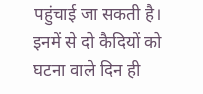पहुंचाई जा सकती है। इनमें से दो कैदियों को घटना वाले दिन ही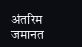अंतरिम जमानत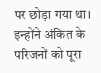पर छोड़ा गया था। इन्होंने अंकित के परिजनों को पूरा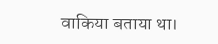वाकिया बताया था।